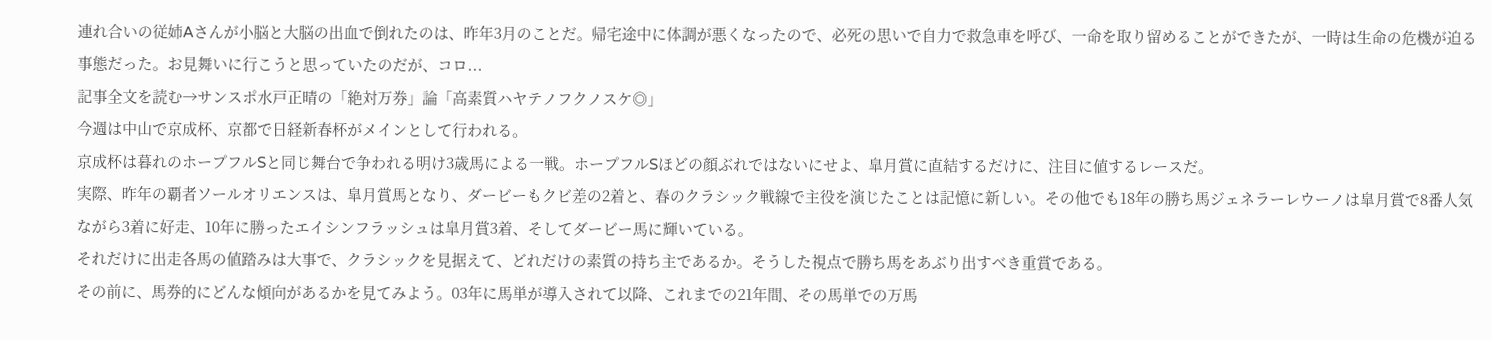連れ合いの従姉Aさんが小脳と大脳の出血で倒れたのは、昨年3月のことだ。帰宅途中に体調が悪くなったので、必死の思いで自力で救急車を呼び、一命を取り留めることができたが、一時は生命の危機が迫る事態だった。お見舞いに行こうと思っていたのだが、コロ...
記事全文を読む→サンスポ水戸正晴の「絶対万券」論「高素質ハヤテノフクノスケ◎」
今週は中山で京成杯、京都で日経新春杯がメインとして行われる。
京成杯は暮れのホープフルSと同じ舞台で争われる明け3歳馬による一戦。ホープフルSほどの顔ぶれではないにせよ、皐月賞に直結するだけに、注目に値するレースだ。
実際、昨年の覇者ソールオリエンスは、皐月賞馬となり、ダービーもクビ差の2着と、春のクラシック戦線で主役を演じたことは記憶に新しい。その他でも18年の勝ち馬ジェネラーレウーノは皐月賞で8番人気ながら3着に好走、10年に勝ったエイシンフラッシュは皐月賞3着、そしてダービー馬に輝いている。
それだけに出走各馬の値踏みは大事で、クラシックを見据えて、どれだけの素質の持ち主であるか。そうした視点で勝ち馬をあぶり出すべき重賞である。
その前に、馬券的にどんな傾向があるかを見てみよう。03年に馬単が導入されて以降、これまでの21年間、その馬単での万馬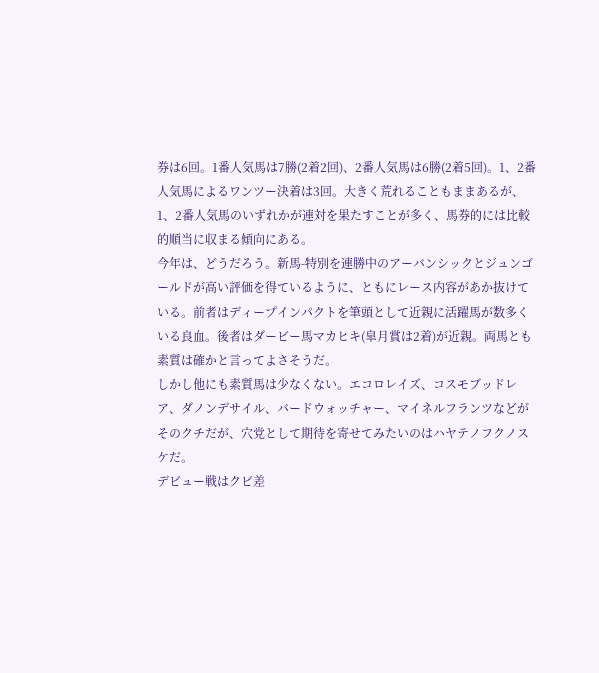券は6回。1番人気馬は7勝(2着2回)、2番人気馬は6勝(2着5回)。1、2番人気馬によるワンツー決着は3回。大きく荒れることもままあるが、1、2番人気馬のいずれかが連対を果たすことが多く、馬券的には比較的順当に収まる傾向にある。
今年は、どうだろう。新馬-特別を連勝中のアーバンシックとジュンゴールドが高い評価を得ているように、ともにレース内容があか抜けている。前者はディープインパクトを筆頭として近親に活躍馬が数多くいる良血。後者はダービー馬マカヒキ(皐月賞は2着)が近親。両馬とも素質は確かと言ってよさそうだ。
しかし他にも素質馬は少なくない。エコロレイズ、コスモブッドレア、ダノンデサイル、バードウォッチャー、マイネルフランツなどがそのクチだが、穴党として期待を寄せてみたいのはハヤテノフクノスケだ。
デビュー戦はクビ差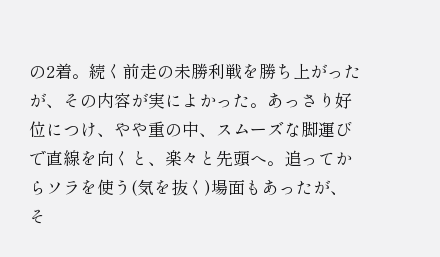の2着。続く前走の未勝利戦を勝ち上がったが、その内容が実によかった。あっさり好位につけ、やや重の中、スムーズな脚運びで直線を向くと、楽々と先頭へ。追ってからソラを使う(気を抜く)場面もあったが、そ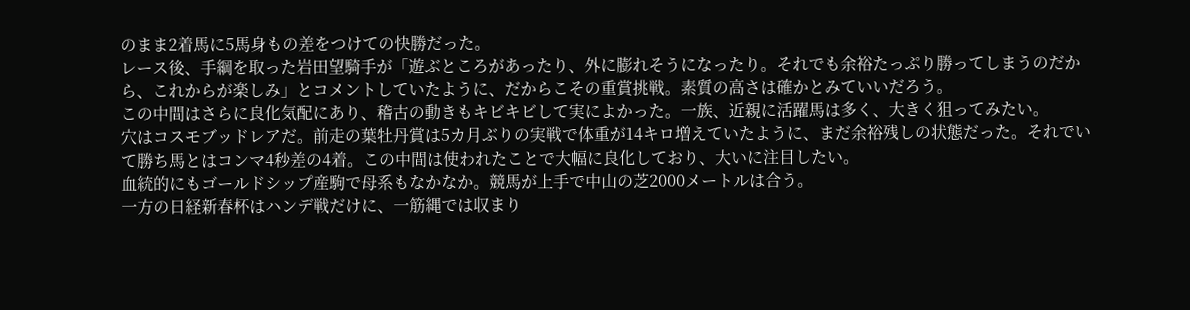のまま2着馬に5馬身もの差をつけての快勝だった。
レース後、手綱を取った岩田望騎手が「遊ぶところがあったり、外に膨れそうになったり。それでも余裕たっぷり勝ってしまうのだから、これからが楽しみ」とコメントしていたように、だからこその重賞挑戦。素質の高さは確かとみていいだろう。
この中間はさらに良化気配にあり、稽古の動きもキビキビして実によかった。一族、近親に活躍馬は多く、大きく狙ってみたい。
穴はコスモブッドレアだ。前走の葉牡丹賞は5カ月ぶりの実戦で体重が14キロ増えていたように、まだ余裕残しの状態だった。それでいて勝ち馬とはコンマ4秒差の4着。この中間は使われたことで大幅に良化しており、大いに注目したい。
血統的にもゴールドシップ産駒で母系もなかなか。競馬が上手で中山の芝2000メートルは合う。
一方の日経新春杯はハンデ戦だけに、一筋縄では収まり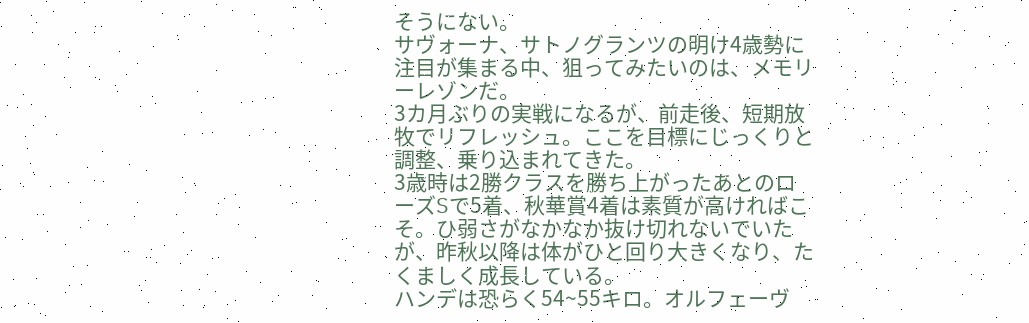そうにない。
サヴォーナ、サトノグランツの明け4歳勢に注目が集まる中、狙ってみたいのは、メモリーレゾンだ。
3カ月ぶりの実戦になるが、前走後、短期放牧でリフレッシュ。ここを目標にじっくりと調整、乗り込まれてきた。
3歳時は2勝クラスを勝ち上がったあとのローズSで5着、秋華賞4着は素質が高ければこそ。ひ弱さがなかなか抜け切れないでいたが、昨秋以降は体がひと回り大きくなり、たくましく成長している。
ハンデは恐らく54~55キロ。オルフェーヴ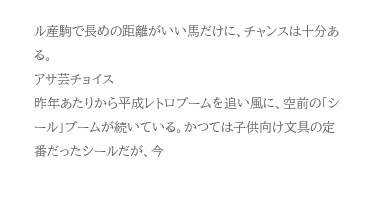ル産駒で長めの距離がいい馬だけに、チャンスは十分ある。
アサ芸チョイス
昨年あたりから平成レトロブームを追い風に、空前の「シール」ブームが続いている。かつては子供向け文具の定番だったシールだが、今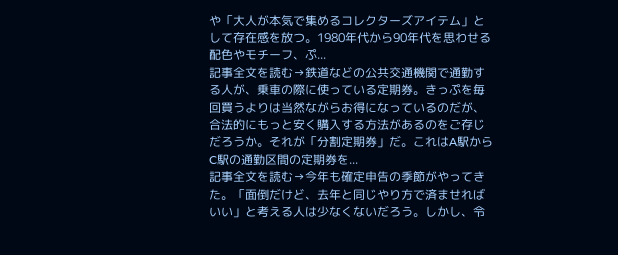や「大人が本気で集めるコレクターズアイテム」として存在感を放つ。1980年代から90年代を思わせる配色やモチーフ、ぷ...
記事全文を読む→鉄道などの公共交通機関で通勤する人が、乗車の際に使っている定期券。きっぷを毎回買うよりは当然ながらお得になっているのだが、合法的にもっと安く購入する方法があるのをご存じだろうか。それが「分割定期券」だ。これはA駅からC駅の通勤区間の定期券を...
記事全文を読む→今年も確定申告の季節がやってきた。「面倒だけど、去年と同じやり方で済ませればいい」と考える人は少なくないだろう。しかし、令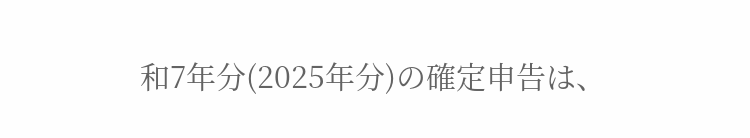和7年分(2025年分)の確定申告は、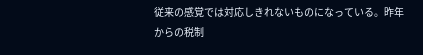従来の感覚では対応しきれないものになっている。昨年からの税制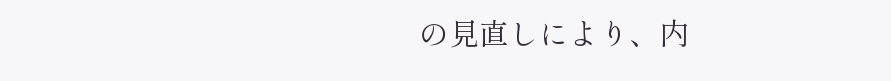の見直しにより、内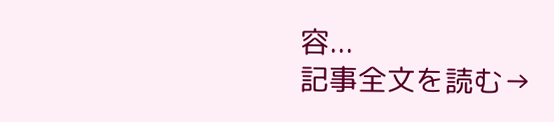容...
記事全文を読む→